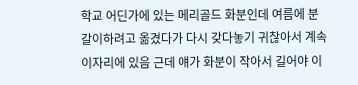학교 어딘가에 있는 메리골드 화분인데 여름에 분갈이하려고 옮겼다가 다시 갖다놓기 귀찮아서 계속 이자리에 있음 근데 얘가 화분이 작아서 길어야 이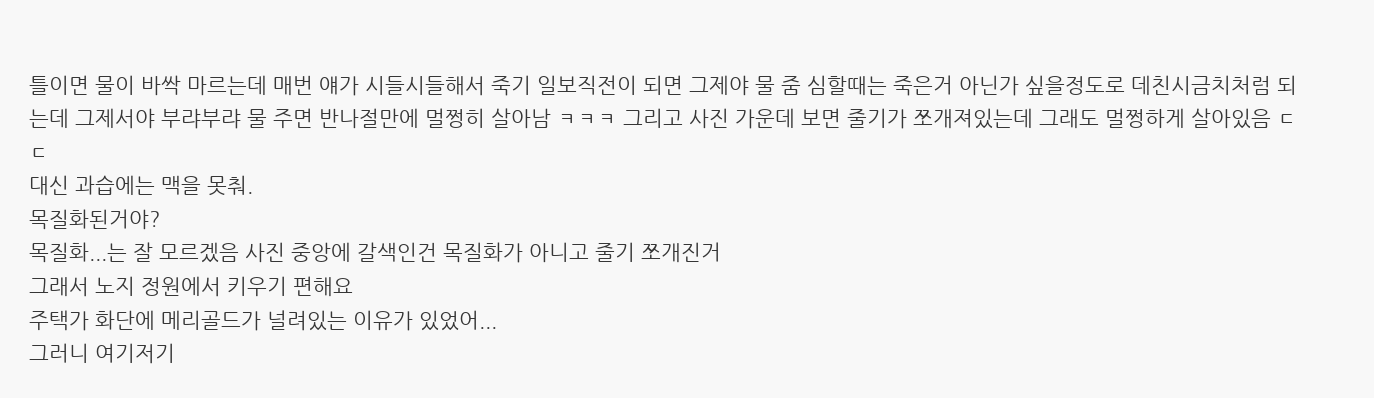틀이면 물이 바싹 마르는데 매번 얘가 시들시들해서 죽기 일보직전이 되면 그제야 물 줌 심할때는 죽은거 아닌가 싶을정도로 데친시금치처럼 되는데 그제서야 부랴부랴 물 주면 반나절만에 멀쩡히 살아남 ㅋㅋㅋ 그리고 사진 가운데 보면 줄기가 쪼개져있는데 그래도 멀쩡하게 살아있음 ㄷㄷ
대신 과습에는 맥을 못춰.
목질화된거야?
목질화...는 잘 모르겠음 사진 중앙에 갈색인건 목질화가 아니고 줄기 쪼개진거
그래서 노지 정원에서 키우기 편해요
주택가 화단에 메리골드가 널려있는 이유가 있었어...
그러니 여기저기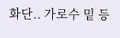화단.. 가로수 밑 등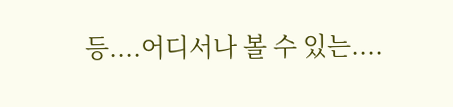등....어디서나 볼 수 있는....